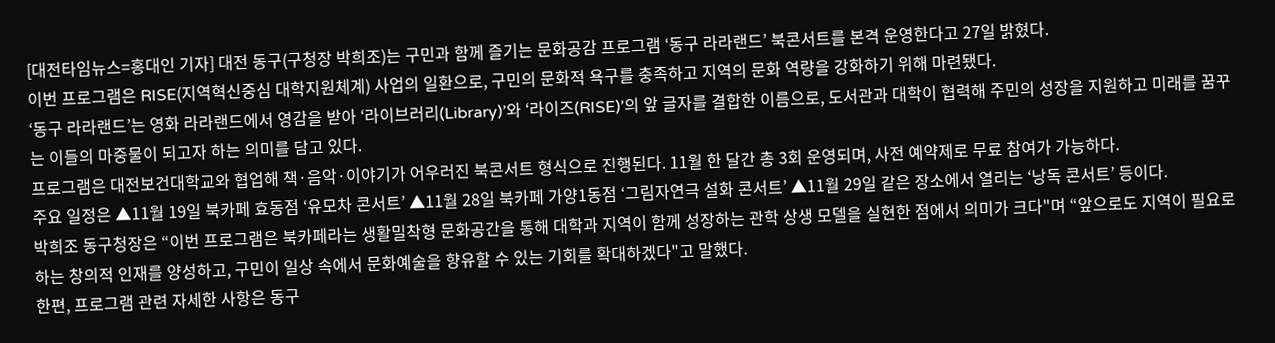[대전타임뉴스=홍대인 기자] 대전 동구(구청장 박희조)는 구민과 함께 즐기는 문화공감 프로그램 ‘동구 라라랜드’ 북콘서트를 본격 운영한다고 27일 밝혔다.
이번 프로그램은 RISE(지역혁신중심 대학지원체계) 사업의 일환으로, 구민의 문화적 욕구를 충족하고 지역의 문화 역량을 강화하기 위해 마련됐다.
‘동구 라라랜드’는 영화 라라랜드에서 영감을 받아 ‘라이브러리(Library)’와 ‘라이즈(RISE)’의 앞 글자를 결합한 이름으로, 도서관과 대학이 협력해 주민의 성장을 지원하고 미래를 꿈꾸는 이들의 마중물이 되고자 하는 의미를 담고 있다.
프로그램은 대전보건대학교와 협업해 책·음악·이야기가 어우러진 북콘서트 형식으로 진행된다. 11월 한 달간 총 3회 운영되며, 사전 예약제로 무료 참여가 가능하다.
주요 일정은 ▲11월 19일 북카페 효동점 ‘유모차 콘서트’ ▲11월 28일 북카페 가양1동점 ‘그림자연극 설화 콘서트’ ▲11월 29일 같은 장소에서 열리는 ‘낭독 콘서트’ 등이다.
박희조 동구청장은 “이번 프로그램은 북카페라는 생활밀착형 문화공간을 통해 대학과 지역이 함께 성장하는 관학 상생 모델을 실현한 점에서 의미가 크다"며 “앞으로도 지역이 필요로 하는 창의적 인재를 양성하고, 구민이 일상 속에서 문화예술을 향유할 수 있는 기회를 확대하겠다"고 말했다.
한편, 프로그램 관련 자세한 사항은 동구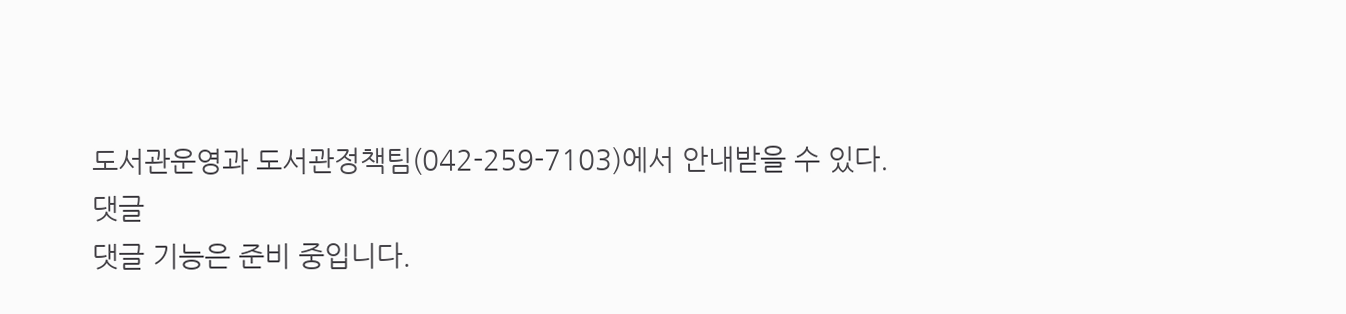도서관운영과 도서관정책팀(042-259-7103)에서 안내받을 수 있다.
댓글
댓글 기능은 준비 중입니다.